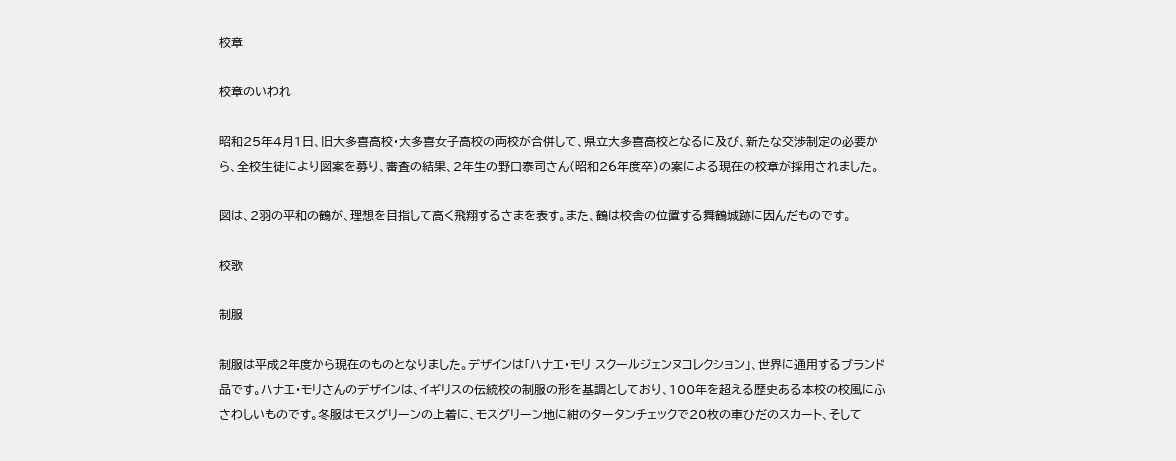校章

校章のいわれ

昭和25年4月1日、旧大多喜高校・大多喜女子高校の両校が合併して、県立大多喜高校となるに及び、新たな交渉制定の必要から、全校生徒により図案を募り、審査の結果、2年生の野口泰司さん(昭和26年度卒)の案による現在の校章が採用されました。

図は、2羽の平和の鶴が、理想を目指して高く飛翔するさまを表す。また、鶴は校舎の位置する舞鶴城跡に因んだものです。

校歌

制服

制服は平成2年度から現在のものとなりました。デザインは「ハナエ・モリ スクールジェンヌコレクション」、世界に通用するブランド品です。ハナエ・モリさんのデザインは、イギリスの伝統校の制服の形を基調としており、100年を超える歴史ある本校の校風にふさわしいものです。冬服はモスグリーンの上着に、モスグリーン地に紺のタータンチェックで20枚の車ひだのスカート、そして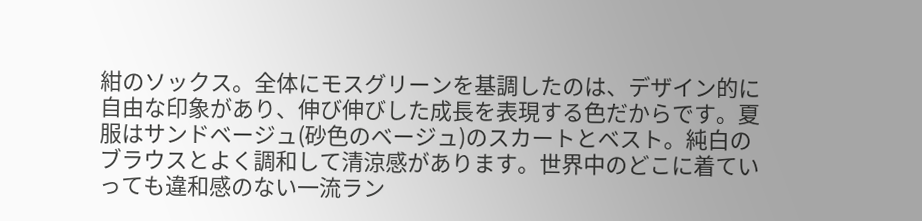紺のソックス。全体にモスグリーンを基調したのは、デザイン的に自由な印象があり、伸び伸びした成長を表現する色だからです。夏服はサンドベージュ(砂色のベージュ)のスカートとベスト。純白のブラウスとよく調和して清涼感があります。世界中のどこに着ていっても違和感のない一流ラン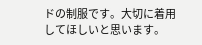ドの制服です。大切に着用してほしいと思います。